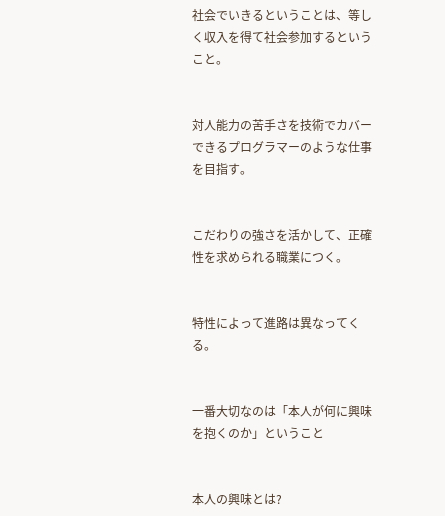社会でいきるということは、等しく収入を得て社会参加するということ。


対人能力の苦手さを技術でカバーできるプログラマーのような仕事を目指す。


こだわりの強さを活かして、正確性を求められる職業につく。


特性によって進路は異なってくる。


一番大切なのは「本人が何に興味を抱くのか」ということ


本人の興味とは?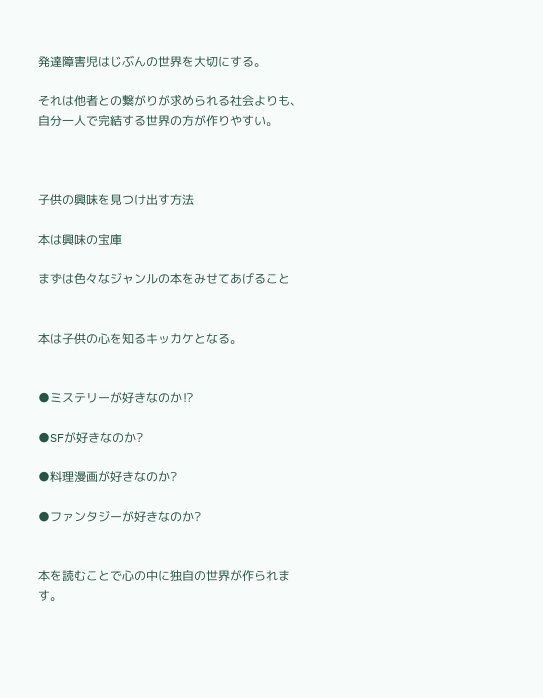発達障害児はじぶんの世界を大切にする。

それは他者との繋がりが求められる社会よりも、自分一人で完結する世界の方が作りやすい。



子供の興味を見つけ出す方法

本は興味の宝庫

まずは色々なジャンルの本をみせてあげること


本は子供の心を知るキッカケとなる。


●ミステリーが好きなのか⁉

●SFが好きなのか?

●料理漫画が好きなのか?

●ファンタジーが好きなのか?


本を読むことで心の中に独自の世界が作られます。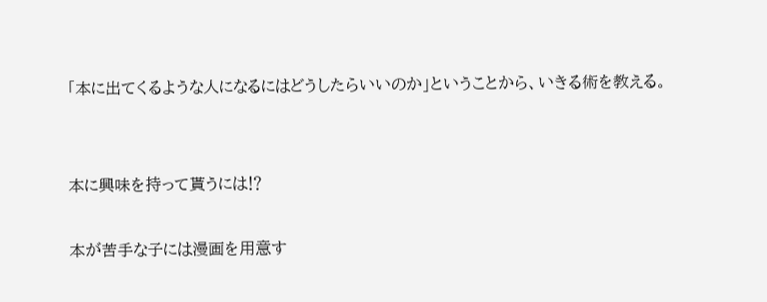「本に出てくるような人になるにはどうしたらいいのか」ということから、いきる術を教える。


本に興味を持って貰うには⁉

本が苦手な子には漫画を用意す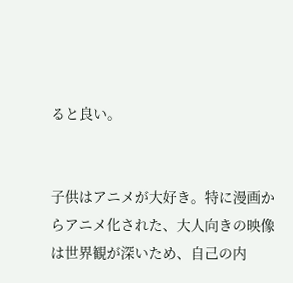ると良い。


子供はアニメが大好き。特に漫画からアニメ化された、大人向きの映像は世界観が深いため、自己の内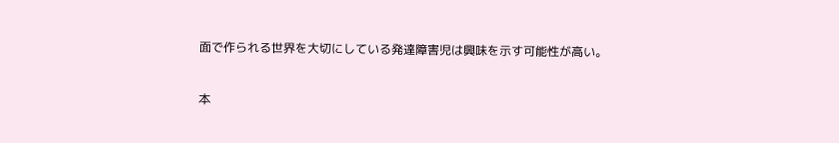面で作られる世界を大切にしている発達障害児は興味を示す可能性が高い。


本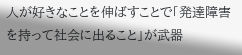人が好きなことを伸ばすことで「発達障害を持って社会に出ること」が武器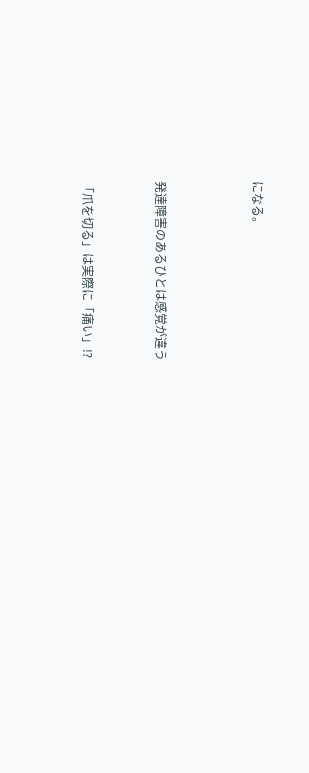になる。



発達障害のあるひとは感覚が違う


「爪を切る」は実際に「痛い」⁉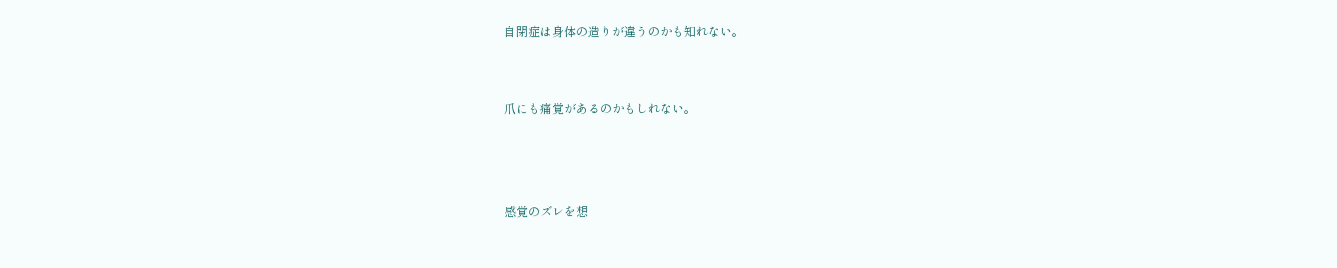自閉症は身体の造りが違うのかも知れない。


爪にも痛覚があるのかもしれない。



感覚のズレを想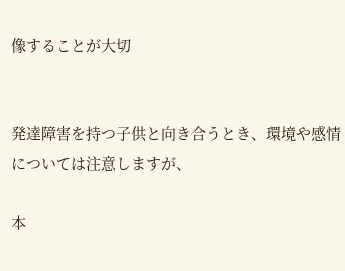像することが大切


発達障害を持つ子供と向き合うとき、環境や感情については注意しますが、

本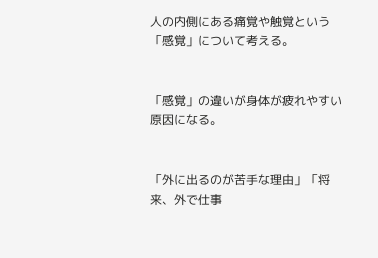人の内側にある痛覚や触覚という「感覚」について考える。


「感覚」の違いが身体が疲れやすい原因になる。


「外に出るのが苦手な理由」「将来、外で仕事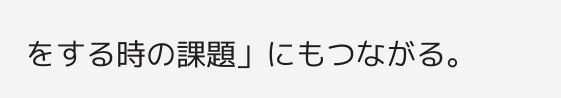をする時の課題」にもつながる。